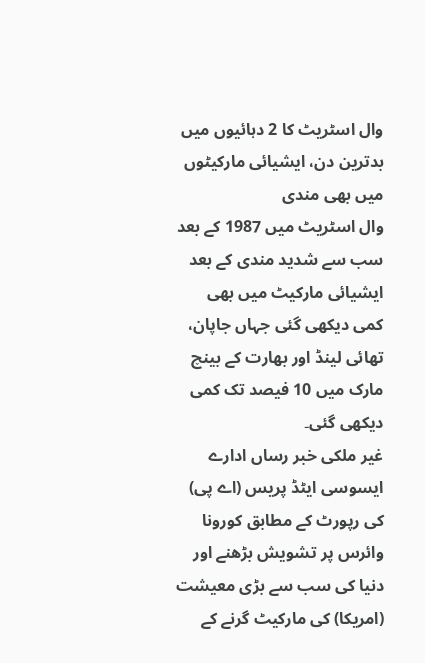وال اسٹریٹ کا 2 دہائیوں میں بدترین دن، ایشیائی مارکیٹوں میں بھی مندی
وال اسٹریٹ میں 1987 کے بعد سب سے شدید مندی کے بعد ایشیائی مارکیٹ میں بھی کمی دیکھی گئی جہاں جاپان، تھائی لینڈ اور بھارت کے بینچ مارک میں 10 فیصد تک کمی دیکھی گئی۔
غیر ملکی خبر رساں ادارے ایسوسی ایٹڈ پریس (اے پی) کی رپورٹ کے مطابق کورونا وائرس پر تشویش بڑھنے اور دنیا کی سب سے بڑی معیشت (امریکا) کی مارکیٹ گرنے کے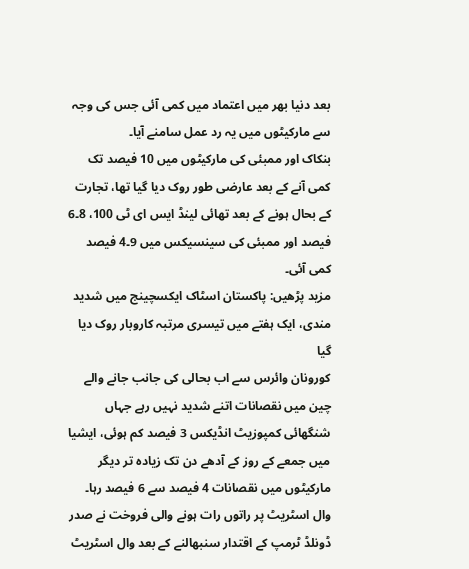بعد دنیا بھر میں اعتماد میں کمی آئی جس کی وجہ سے مارکیٹوں میں یہ رد عمل سامنے آیا۔
بنکاک اور ممبئی کی مارکیٹوں میں 10 فیصد تک کمی آنے کے بعد عارضی طور روک دیا گیا تھا، تجارت کے بحال ہونے کے بعد تھائی لینڈ ایس ای ٹی 100، 8۔6 فیصد اور ممبئی کی سینسیکس میں 9۔4 فیصد کمی آئی۔
مزید پڑھیں: پاکستان اسٹاک ایکسچینج میں شدید مندی، ایک ہفتے میں تیسری مرتبہ کاروبار روک دیا گیا
کورونان وائرس سے اب بحالی کی جانب جانے والے چین میں نقصانات اتنے شدید نہیں رہے جہاں شنگھائی کمپوزیٹ انڈیکس 3 فیصد کم ہوئی، ایشیا میں جمعے کے روز کے آدھے دن تک زیادہ تر دیگر مارکیٹوں میں نقصانات 4 فیصد سے 6 فیصد رہا۔
وال اسٹریٹ پر راتوں رات ہونے والی فروخت نے صدر ڈونلڈ ٹرمپ کے اقتدار سنبھالنے کے بعد وال اسٹریٹ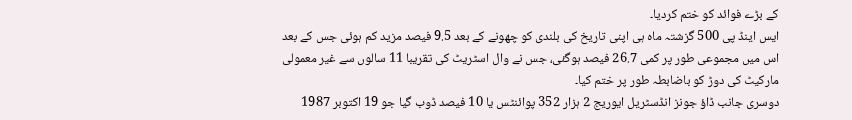کے بڑے فوائد کو ختم کردیا۔
ایس اینڈ پی 500 گزشتہ ماہ ہی اپنی تاریخ کی بلندی کو چھونے کے بعد 9.5 فیصد مزید کم ہوئی جس کے بعد اس میں مجموعی طور پر کمی 26.7 فیصد ہوگئی، جس نے وال اسٹریٹ کی تقریبا 11 سالوں سے غیر معمولی مارکیٹ کی دوڑ کو باضابطہ طور پر ختم کیا۔
دوسری جانب ڈاؤ جونز انڈسٹریل ایوریج 2 ہزار 352 پوائنٹس یا 10 فیصد ڈوب گیا جو 19 اکتوبر 1987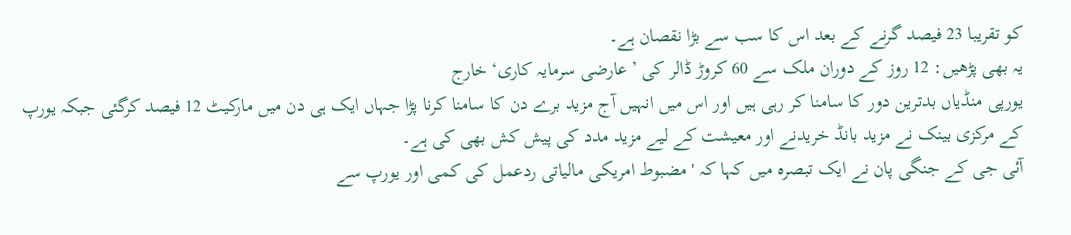کو تقریبا 23 فیصد گرنے کے بعد اس کا سب سے بڑا نقصان ہے۔
یہ بھی پڑھیں: 12 روز کے دوران ملک سے 60 کروڑ ڈالر کی ’عارضی سرمایہ کاری‘ خارج
یورپی منڈیاں بدترین دور کا سامنا کر رہی ہیں اور اس میں انہیں آج مزید برے دن کا سامنا کرنا پڑا جہاں ایک ہی دن میں مارکیٹ 12 فیصد کرگئی جبکہ یورپ کے مرکزی بینک نے مزید بانڈ خریدنے اور معیشت کے لیے مزید مدد کی پیش کش بھی کی ہے۔
آئی جی کے جنگی پان نے ایک تبصرہ میں کہا کہ 'مضبوط امریکی مالیاتی ردعمل کی کمی اور یورپ سے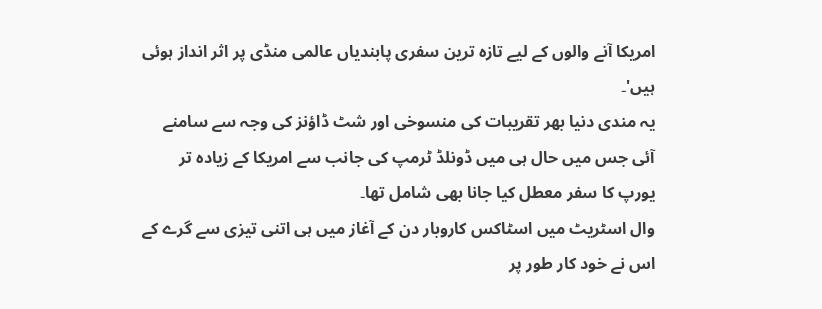امریکا آنے والوں کے لیے تازہ ترین سفری پابندیاں عالمی منڈی پر اثر انداز ہوئی ہیں'۔
یہ مندی دنیا بھر تقریبات کی منسوخی اور شٹ ڈاؤنز کی وجہ سے سامنے آئی جس میں حال ہی میں ڈونلڈ ٹرمپ کی جانب سے امریکا کے زیادہ تر یورپ کا سفر معطل کیا جانا بھی شامل تھا۔
وال اسٹریٹ میں اسٹاکس کاروبار دن کے آغاز میں ہی اتنی تیزی سے گرے کے اس نے خود کار طور پر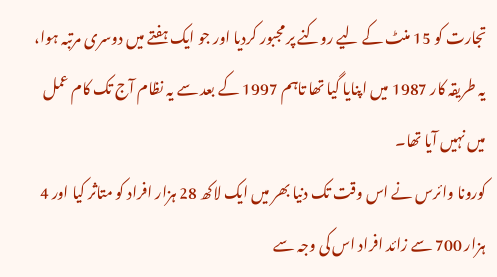تجارت کو 15 منٹ کے لیے روکنے پر مجبور کردیا اور جو ایک ہفتے میں دوسری مرتبہ ہوا، یہ طریقہ کار 1987 میں اپنایا گیا تھا تاہم 1997 کے بعد سے یہ نظام آج تک کام عمل میں نہیں آیا تھا۔
کورونا وائرس نے اس وقت تک دنیا بھر میں ایک لاکھ 28 ہزار افراد کو متاثر کیا اور 4 ہزار 700 سے زائد افراد اس کی وجہ سے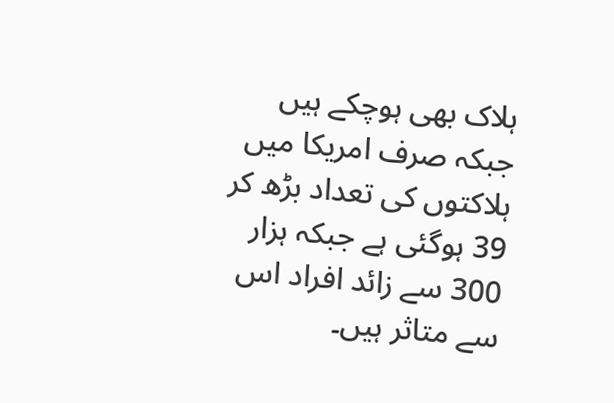ہلاک بھی ہوچکے ہیں جبکہ صرف امریکا میں ہلاکتوں کی تعداد بڑھ کر 39 ہوگئی ہے جبکہ ہزار 300 سے زائد افراد اس سے متاثر ہیں۔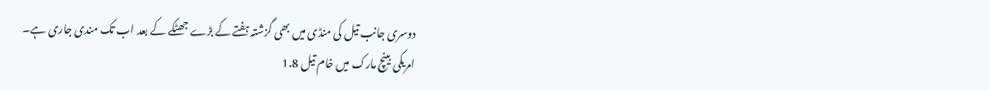دوسری جانب تیل کی منڈی میں بھی گزشتہ ہفتے کے بڑے جھٹکے کے بعد اب تک مندی جاری ہے۔
امریکی بینچ مارک میں خام تیل 1.8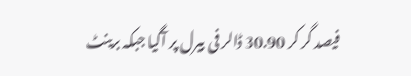فیصد گر کر 30.90 ڈالر فی بیرل پر آگیا جبکہ برینٹ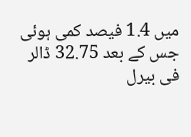میں 1.4 فیصد کمی ہوئی جس کے بعد 32.75 ڈالر فی بیرل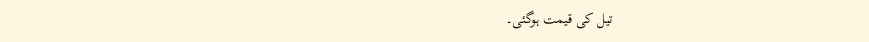تیل کی قیمت ہوگئی۔